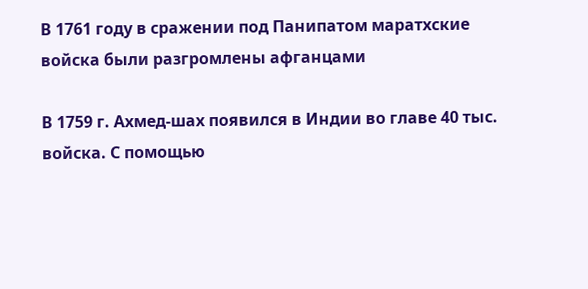В 1761 году в сражении под Панипатом маратхские войска были разгромлены афганцами

В 1759 г. Ахмед-шах появился в Индии во главе 40 тыс. войска. С помощью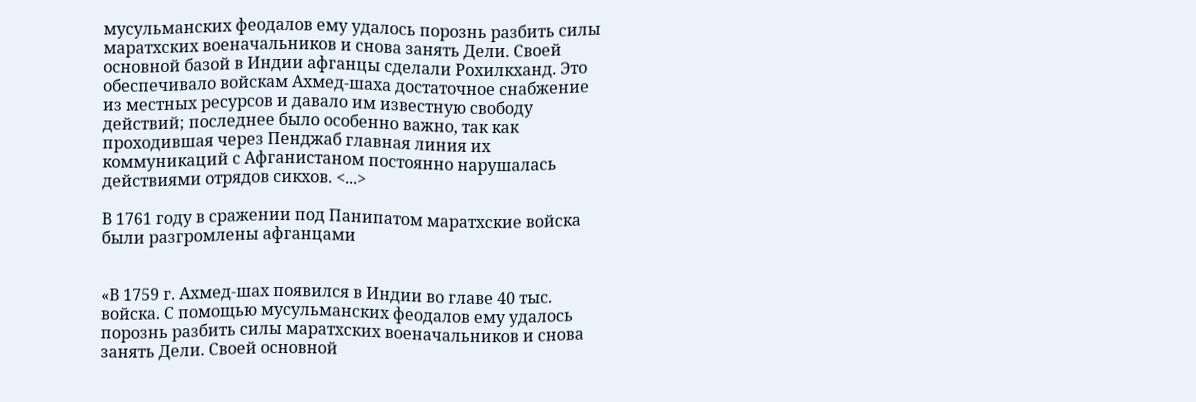мусульманских феодалов ему удалось порознь разбить силы маратхских военачальников и снова занять Дели. Своей основной базой в Индии афганцы сделали Рохилкханд. Это обеспечивало войскам Ахмед-шаха достаточное снабжение из местных ресурсов и давало им известную свободу действий; последнее было особенно важно, так как проходившая через Пенджаб главная линия их коммуникаций с Афганистаном постоянно нарушалась действиями отрядов сикхов. <...>

В 1761 году в сражении под Панипатом маратхские войска были разгромлены афганцами


«В 1759 г. Ахмед-шах появился в Индии во главе 40 тыс. войска. С помощью мусульманских феодалов ему удалось порознь разбить силы маратхских военачальников и снова занять Дели. Своей основной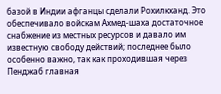базой в Индии афганцы сделали Рохилкханд. Это обеспечивало войскам Ахмед-шаха достаточное снабжение из местных ресурсов и давало им известную свободу действий; последнее было особенно важно, так как проходившая через Пенджаб главная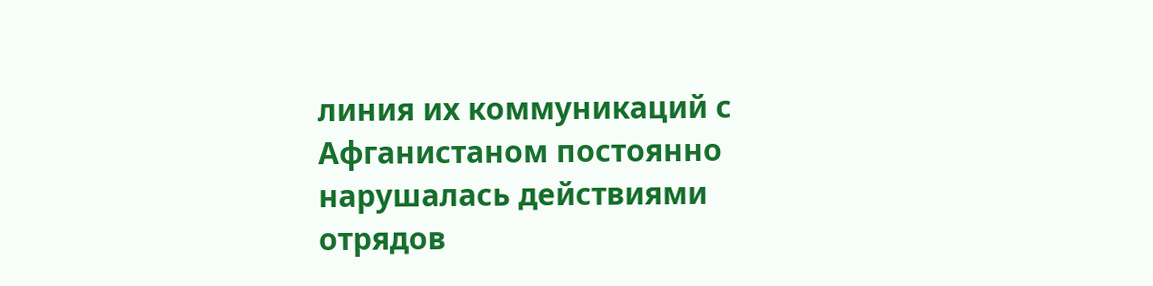линия их коммуникаций с Афганистаном постоянно нарушалась действиями отрядов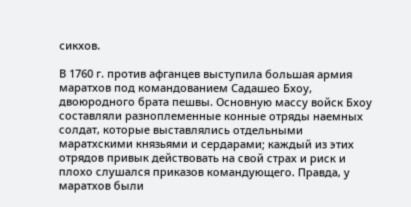сикхов.

В 1760 г. против афганцев выступила большая армия маратхов под командованием Садашео Бхоу, двоюродного брата пешвы. Основную массу войск Бхоу составляли разноплеменные конные отряды наемных солдат, которые выставлялись отдельными маратхскими князьями и сердарами; каждый из этих отрядов привык действовать на свой страх и риск и плохо слушался приказов командующего. Правда, у маратхов были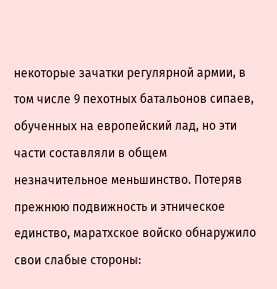некоторые зачатки регулярной армии, в том числе 9 пехотных батальонов сипаев, обученных на европейский лад, но эти части составляли в общем незначительное меньшинство. Потеряв прежнюю подвижность и этническое единство, маратхское войско обнаружило свои слабые стороны: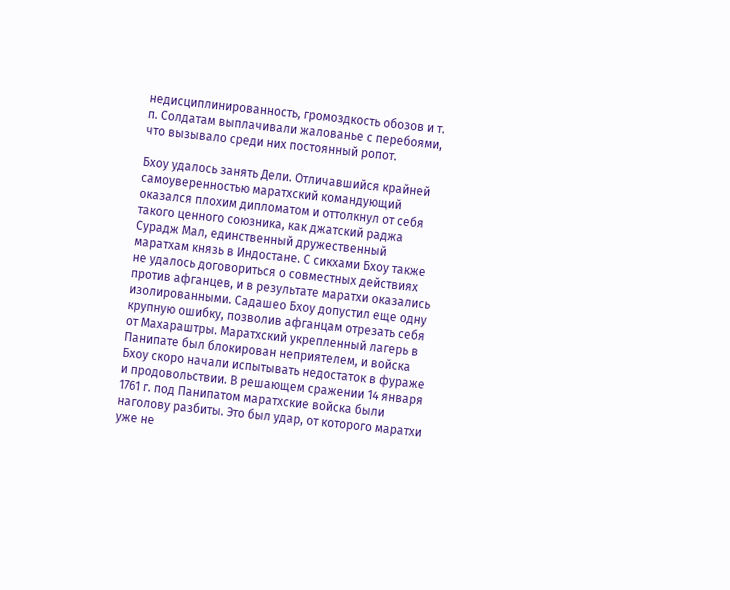недисциплинированность, громоздкость обозов и т. п. Солдатам выплачивали жалованье с перебоями, что вызывало среди них постоянный ропот.

Бхоу удалось занять Дели. Отличавшийся крайней самоуверенностью маратхский командующий оказался плохим дипломатом и оттолкнул от себя такого ценного союзника, как джатский раджа Сурадж Мал, единственный дружественный маратхам князь в Индостане. С сикхами Бхоу также не удалось договориться о совместных действиях против афганцев, и в результате маратхи оказались изолированными. Садашео Бхоу допустил еще одну крупную ошибку, позволив афганцам отрезать себя от Махараштры. Маратхский укрепленный лагерь в Панипате был блокирован неприятелем, и войска Бхоу скоро начали испытывать недостаток в фураже и продовольствии. В решающем сражении 14 января 1761 г. под Панипатом маратхские войска были наголову разбиты. Это был удар, от которого маратхи уже не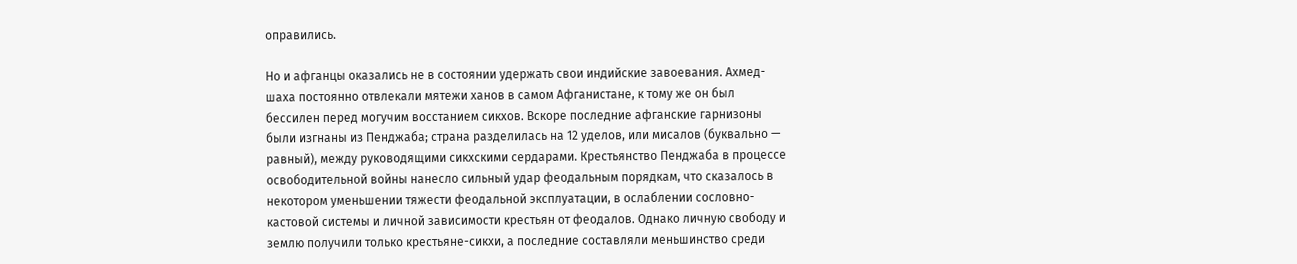оправились.

Но и афганцы оказались не в состоянии удержать свои индийские завоевания. Ахмед-шаха постоянно отвлекали мятежи ханов в самом Афганистане, к тому же он был бессилен перед могучим восстанием сикхов. Вскоре последние афганские гарнизоны были изгнаны из Пенджаба; страна разделилась на 12 уделов, или мисалов (буквально — равный), между руководящими сикхскими сердарами. Крестьянство Пенджаба в процессе освободительной войны нанесло сильный удар феодальным порядкам, что сказалось в некотором уменьшении тяжести феодальной эксплуатации, в ослаблении сословно-кастовой системы и личной зависимости крестьян от феодалов. Однако личную свободу и землю получили только крестьяне-сикхи, а последние составляли меньшинство среди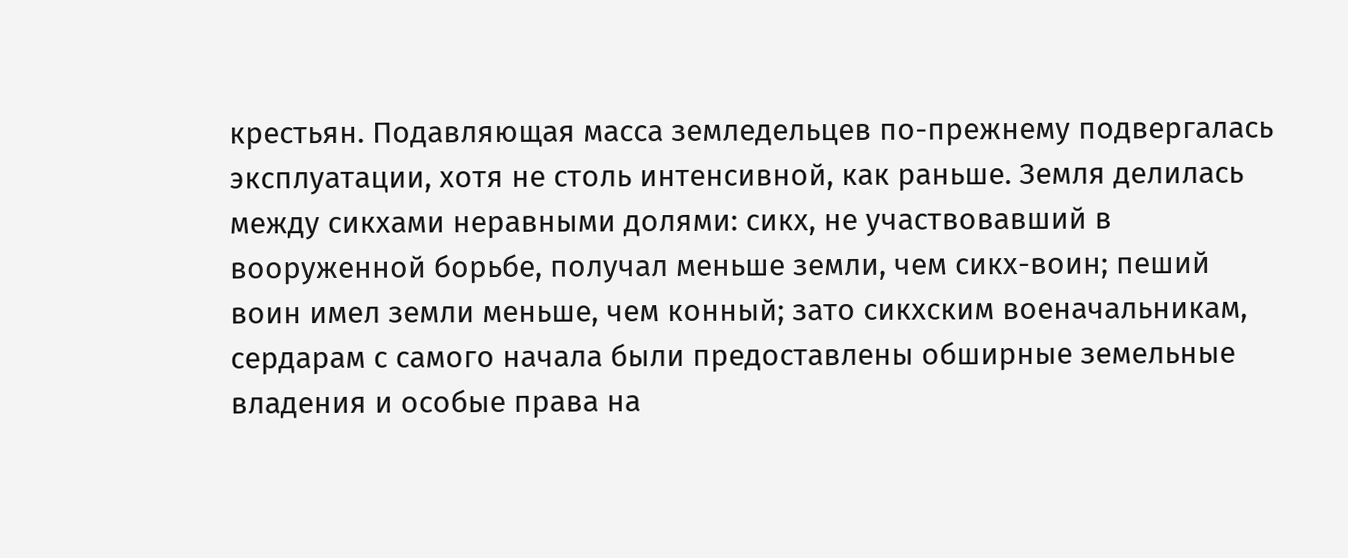крестьян. Подавляющая масса земледельцев по-прежнему подвергалась эксплуатации, хотя не столь интенсивной, как раньше. Земля делилась между сикхами неравными долями: сикх, не участвовавший в вооруженной борьбе, получал меньше земли, чем сикх-воин; пеший воин имел земли меньше, чем конный; зато сикхским военачальникам, сердарам с самого начала были предоставлены обширные земельные владения и особые права на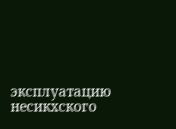эксплуатацию несикхского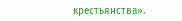крестьянства».